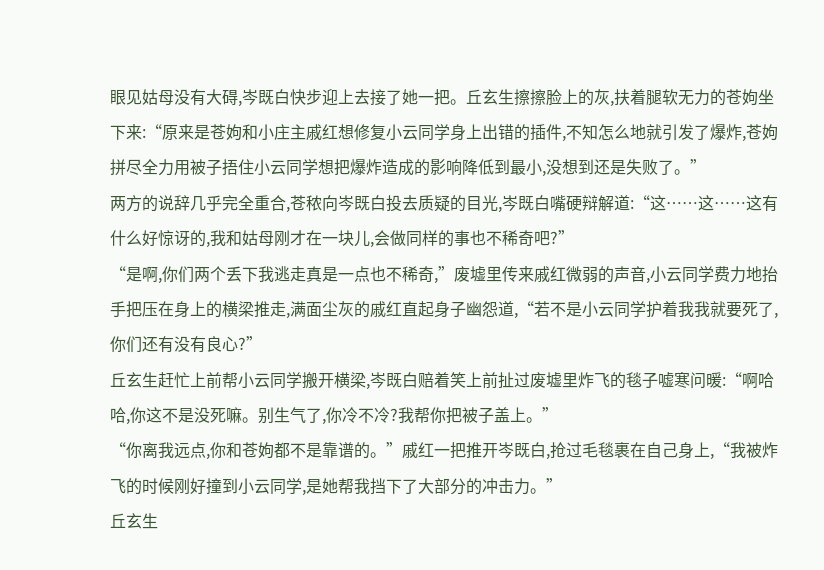眼见姑母没有大碍,岑既白快步迎上去接了她一把。丘玄生擦擦脸上的灰,扶着腿软无力的苍姁坐下来:“原来是苍姁和小庄主戚红想修复小云同学身上出错的插件,不知怎么地就引发了爆炸,苍姁拼尽全力用被子捂住小云同学想把爆炸造成的影响降低到最小,没想到还是失败了。”
两方的说辞几乎完全重合,苍秾向岑既白投去质疑的目光,岑既白嘴硬辩解道:“这……这……这有什么好惊讶的,我和姑母刚才在一块儿,会做同样的事也不稀奇吧?”
“是啊,你们两个丢下我逃走真是一点也不稀奇,”废墟里传来戚红微弱的声音,小云同学费力地抬手把压在身上的横梁推走,满面尘灰的戚红直起身子幽怨道,“若不是小云同学护着我我就要死了,你们还有没有良心?”
丘玄生赶忙上前帮小云同学搬开横梁,岑既白赔着笑上前扯过废墟里炸飞的毯子嘘寒问暖:“啊哈哈,你这不是没死嘛。别生气了,你冷不冷?我帮你把被子盖上。”
“你离我远点,你和苍姁都不是靠谱的。”戚红一把推开岑既白,抢过毛毯裹在自己身上,“我被炸飞的时候刚好撞到小云同学,是她帮我挡下了大部分的冲击力。”
丘玄生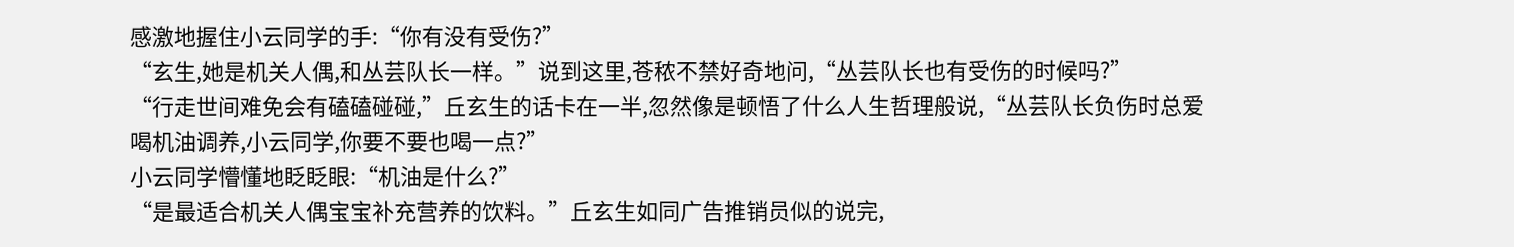感激地握住小云同学的手:“你有没有受伤?”
“玄生,她是机关人偶,和丛芸队长一样。”说到这里,苍秾不禁好奇地问,“丛芸队长也有受伤的时候吗?”
“行走世间难免会有磕磕碰碰,”丘玄生的话卡在一半,忽然像是顿悟了什么人生哲理般说,“丛芸队长负伤时总爱喝机油调养,小云同学,你要不要也喝一点?”
小云同学懵懂地眨眨眼:“机油是什么?”
“是最适合机关人偶宝宝补充营养的饮料。”丘玄生如同广告推销员似的说完,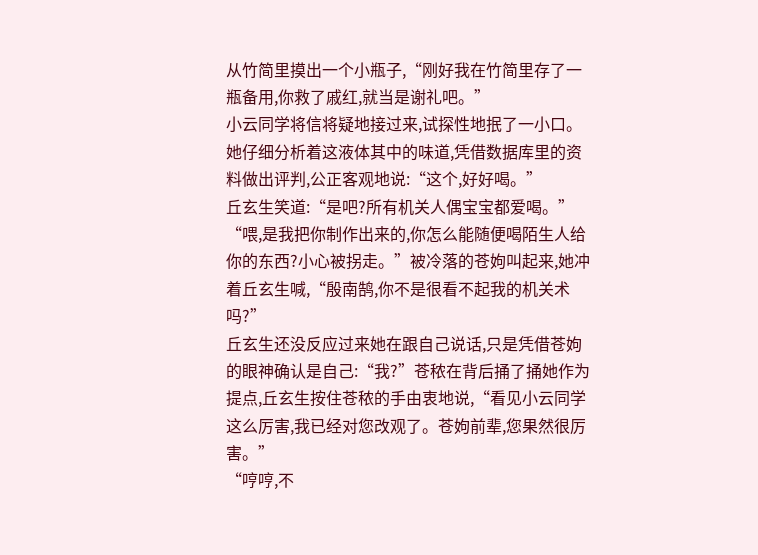从竹简里摸出一个小瓶子,“刚好我在竹简里存了一瓶备用,你救了戚红,就当是谢礼吧。”
小云同学将信将疑地接过来,试探性地抿了一小口。她仔细分析着这液体其中的味道,凭借数据库里的资料做出评判,公正客观地说:“这个,好好喝。”
丘玄生笑道:“是吧?所有机关人偶宝宝都爱喝。”
“喂,是我把你制作出来的,你怎么能随便喝陌生人给你的东西?小心被拐走。”被冷落的苍姁叫起来,她冲着丘玄生喊,“殷南鹄,你不是很看不起我的机关术吗?”
丘玄生还没反应过来她在跟自己说话,只是凭借苍姁的眼神确认是自己:“我?”苍秾在背后捅了捅她作为提点,丘玄生按住苍秾的手由衷地说,“看见小云同学这么厉害,我已经对您改观了。苍姁前辈,您果然很厉害。”
“哼哼,不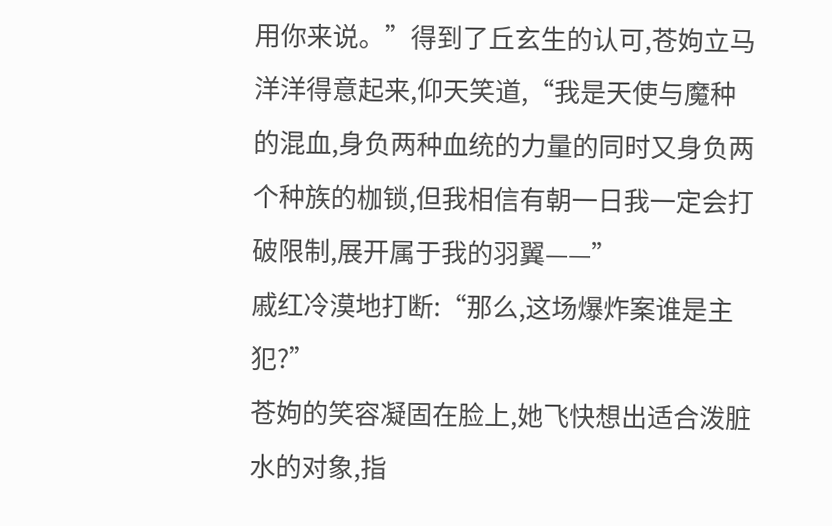用你来说。”得到了丘玄生的认可,苍姁立马洋洋得意起来,仰天笑道,“我是天使与魔种的混血,身负两种血统的力量的同时又身负两个种族的枷锁,但我相信有朝一日我一定会打破限制,展开属于我的羽翼——”
戚红冷漠地打断:“那么,这场爆炸案谁是主犯?”
苍姁的笑容凝固在脸上,她飞快想出适合泼脏水的对象,指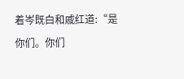着岑既白和戚红道:“是你们。你们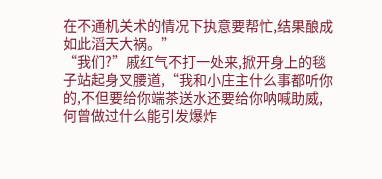在不通机关术的情况下执意要帮忙,结果酿成如此滔天大祸。”
“我们?”戚红气不打一处来,掀开身上的毯子站起身叉腰道,“我和小庄主什么事都听你的,不但要给你端茶送水还要给你呐喊助威,何曾做过什么能引发爆炸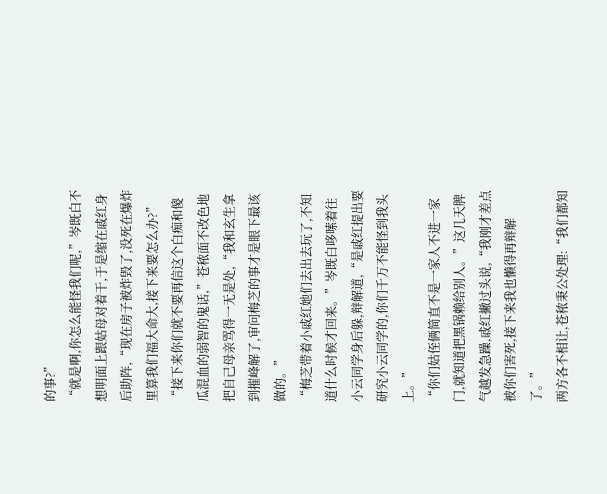的事?”
“就是啊,你怎么能怪我们呢,”岑既白不想明面上跟姑母对着干,于是缩在戚红身后助阵,“现在房子被炸毁了,没死在爆炸里算我们福大命大,接下来要怎么办?”
“接下来你们就不要再信这个白痴和傻瓜混血的弱智的鬼话,”苍秾面不改色地把自己母亲骂得一无是处,“我和玄生拿到摧峰解了,审问梅芝的事才是眼下最该做的。”
“梅芝带着小戚红她们去出去玩了,不知道什么时候才回来。”岑既白哆嗦着往小云同学身后躲,辩解道,“是戚红提出要研究小云同学的,你们千万不能怪到我头上。”
“你们姑侄俩简直不是一家人不进一家门,就知道把黑锅赖给别人。”这几天脾气越发急躁,戚红撇过头说,“我刚才差点被你们害死,接下来我也懒得再辩解了。”
两方各不相让,苍秾秉公处理:“我们都知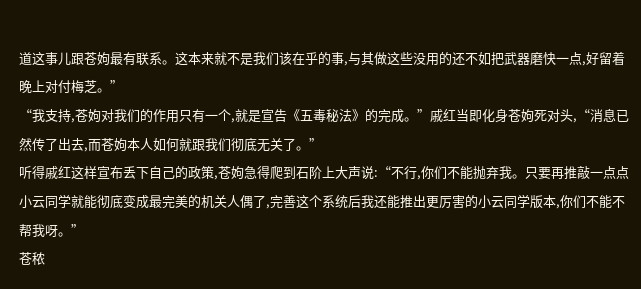道这事儿跟苍姁最有联系。这本来就不是我们该在乎的事,与其做这些没用的还不如把武器磨快一点,好留着晚上对付梅芝。”
“我支持,苍姁对我们的作用只有一个,就是宣告《五毒秘法》的完成。”戚红当即化身苍姁死对头,“消息已然传了出去,而苍姁本人如何就跟我们彻底无关了。”
听得戚红这样宣布丢下自己的政策,苍姁急得爬到石阶上大声说:“不行,你们不能抛弃我。只要再推敲一点点小云同学就能彻底变成最完美的机关人偶了,完善这个系统后我还能推出更厉害的小云同学版本,你们不能不帮我呀。”
苍秾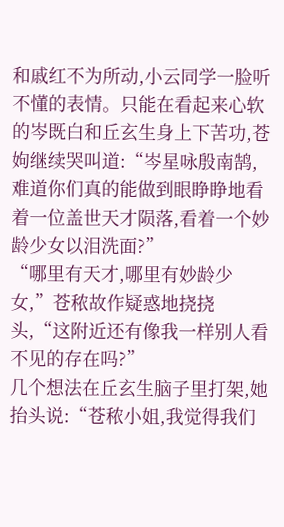和戚红不为所动,小云同学一脸听不懂的表情。只能在看起来心软的岑既白和丘玄生身上下苦功,苍姁继续哭叫道:“岑星咏殷南鹄,难道你们真的能做到眼睁睁地看着一位盖世天才陨落,看着一个妙龄少女以泪洗面?”
“哪里有天才,哪里有妙龄少女,”苍秾故作疑惑地挠挠头,“这附近还有像我一样别人看不见的存在吗?”
几个想法在丘玄生脑子里打架,她抬头说:“苍秾小姐,我觉得我们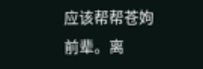应该帮帮苍姁前辈。离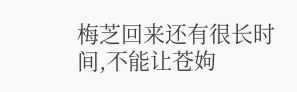梅芝回来还有很长时间,不能让苍姁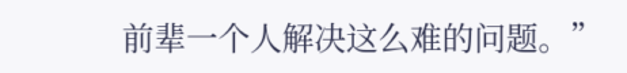前辈一个人解决这么难的问题。”